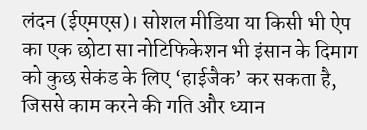लंदन (ईएमएस)। सोशल मीडिया या किसी भी ऐप का एक छोटा सा नोटिफिकेशन भी इंसान के दिमाग को कुछ सेकंड के लिए ‘हाईजैक’ कर सकता है, जिससे काम करने की गति और ध्यान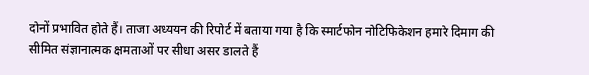दोनों प्रभावित होते हैं। ताजा अध्ययन की रिपोर्ट में बताया गया है कि स्मार्टफोन नोटिफिकेशन हमारे दिमाग की सीमित संज्ञानात्मक क्षमताओं पर सीधा असर डालते हैं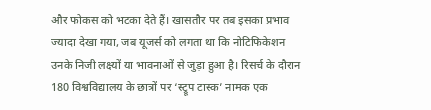और फोकस को भटका देते हैं। खासतौर पर तब इसका प्रभाव ज्यादा देखा गया, जब यूजर्स को लगता था कि नोटिफिकेशन उनके निजी लक्ष्यों या भावनाओं से जुड़ा हुआ है। रिसर्च के दौरान 180 विश्वविद्यालय के छात्रों पर ‘स्ट्रूप टास्क’ नामक एक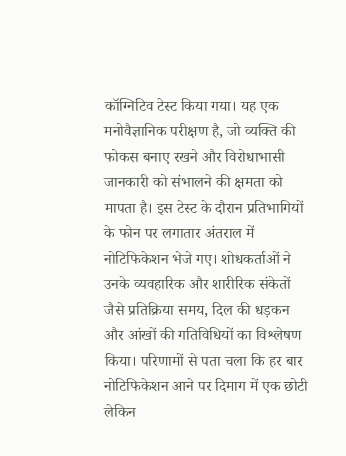कॉग्निटिव टेस्ट किया गया। यह एक मनोवैज्ञानिक परीक्षण है, जो व्यक्ति की फोकस बनाए रखने और विरोधाभासी जानकारी को संभालने की क्षमता को मापता है। इस टेस्ट के दौरान प्रतिभागियों के फोन पर लगातार अंतराल में नोटिफिकेशन भेजे गए। शोधकर्ताओं ने उनके व्यवहारिक और शारीरिक संकेतों जैसे प्रतिक्रिया समय, दिल की धड़कन और आंखों की गतिविधियों का विश्लेषण किया। परिणामों से पता चला कि हर बार नोटिफिकेशन आने पर दिमाग में एक छोटी लेकिन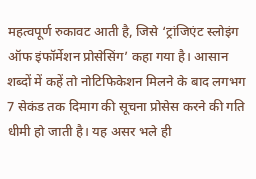महत्वपूर्ण रुकावट आती है, जिसे ‘ट्रांजिएंट स्लोइंग ऑफ इंफॉर्मेशन प्रोसेसिंग’ कहा गया है। आसान शब्दों में कहें तो नोटिफिकेशन मिलने के बाद लगभग 7 सेकंड तक दिमाग की सूचना प्रोसेस करने की गति धीमी हो जाती है। यह असर भले ही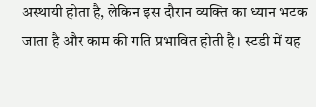अस्थायी होता है, लेकिन इस दौरान व्यक्ति का ध्यान भटक जाता है और काम की गति प्रभावित होती है। स्टडी में यह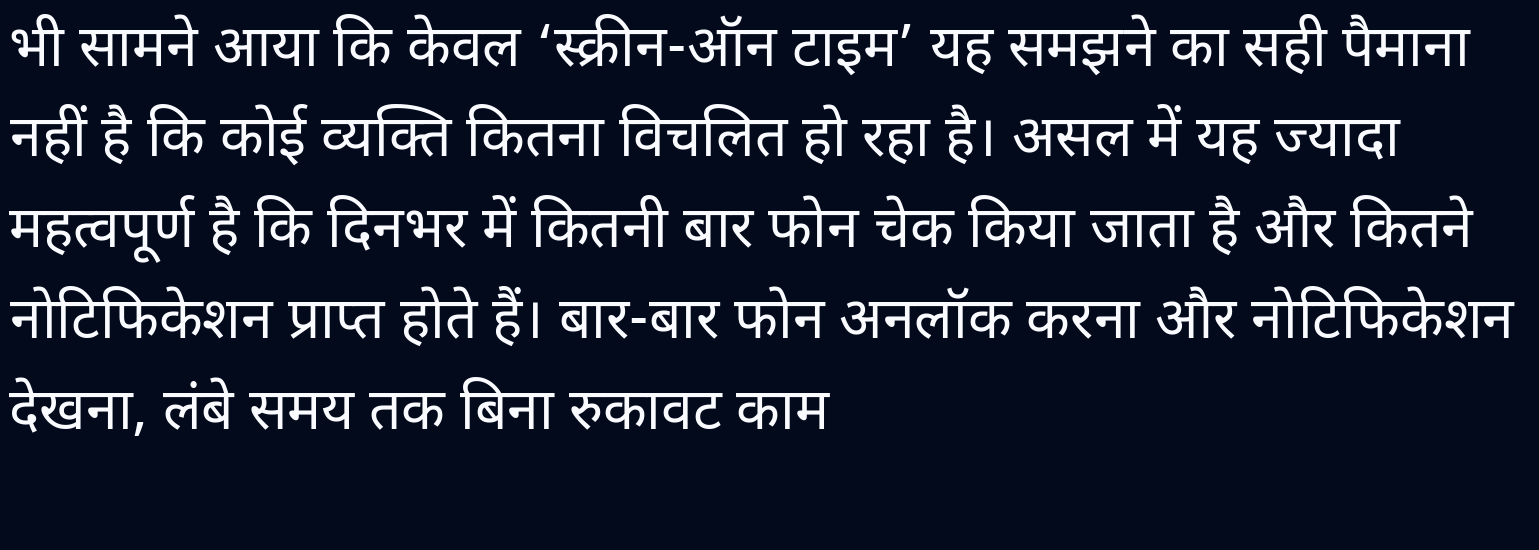भी सामने आया कि केवल ‘स्क्रीन-ऑन टाइम’ यह समझने का सही पैमाना नहीं है कि कोई व्यक्ति कितना विचलित हो रहा है। असल में यह ज्यादा महत्वपूर्ण है कि दिनभर में कितनी बार फोन चेक किया जाता है और कितने नोटिफिकेशन प्राप्त होते हैं। बार-बार फोन अनलॉक करना और नोटिफिकेशन देखना, लंबे समय तक बिना रुकावट काम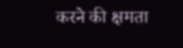करने की क्षमता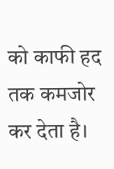को काफी हद तक कमजोर कर देता है।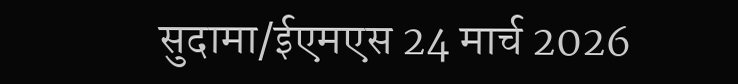सुदामा/ईएमएस 24 मार्च 2026